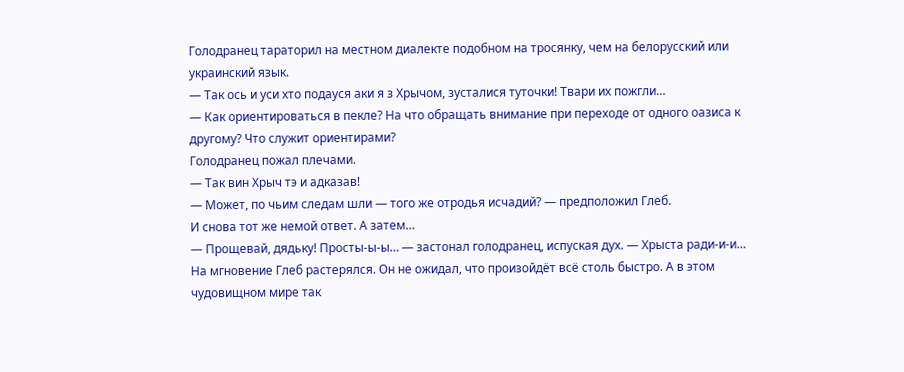Голодранец тараторил на местном диалекте подобном на тросянку, чем на белорусский или украинский язык.
— Так ось и уси хто подауся аки я з Хрычом, зусталися туточки! Твари их пожгли…
— Как ориентироваться в пекле? На что обращать внимание при переходе от одного оазиса к другому? Что служит ориентирами?
Голодранец пожал плечами.
— Так вин Хрыч тэ и адказав!
— Может, по чьим следам шли — того же отродья исчадий? — предположил Глеб.
И снова тот же немой ответ. А затем…
— Прощевай, дядьку! Просты-ы-ы… — застонал голодранец, испуская дух. — Хрыста ради-и-и…
На мгновение Глеб растерялся. Он не ожидал, что произойдёт всё столь быстро. А в этом чудовищном мире так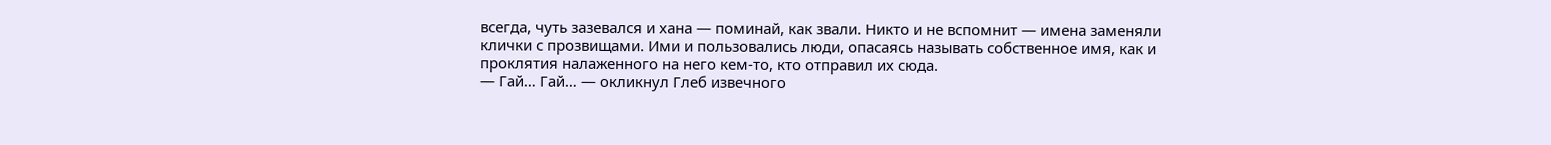всегда, чуть зазевался и хана — поминай, как звали. Никто и не вспомнит — имена заменяли клички с прозвищами. Ими и пользовались люди, опасаясь называть собственное имя, как и проклятия налаженного на него кем-то, кто отправил их сюда.
— Гай… Гай… — окликнул Глеб извечного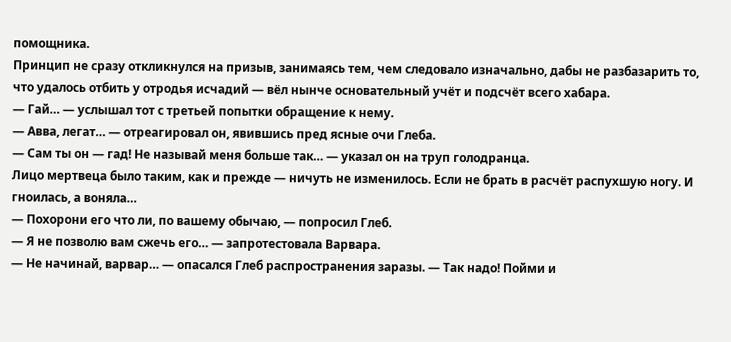помощника.
Принцип не сразу откликнулся на призыв, занимаясь тем, чем следовало изначально, дабы не разбазарить то, что удалось отбить у отродья исчадий — вёл нынче основательный учёт и подсчёт всего хабара.
— Гай… — услышал тот с третьей попытки обращение к нему.
— Авва, легат… — отреагировал он, явившись пред ясные очи Глеба.
— Сам ты он — гад! Не называй меня больше так… — указал он на труп голодранца.
Лицо мертвеца было таким, как и прежде — ничуть не изменилось. Если не брать в расчёт распухшую ногу. И гноилась, а воняла…
— Похорони его что ли, по вашему обычаю, — попросил Глеб.
— Я не позволю вам сжечь его… — запротестовала Варвара.
— Не начинай, варвар… — опасался Глеб распространения заразы. — Так надо! Пойми и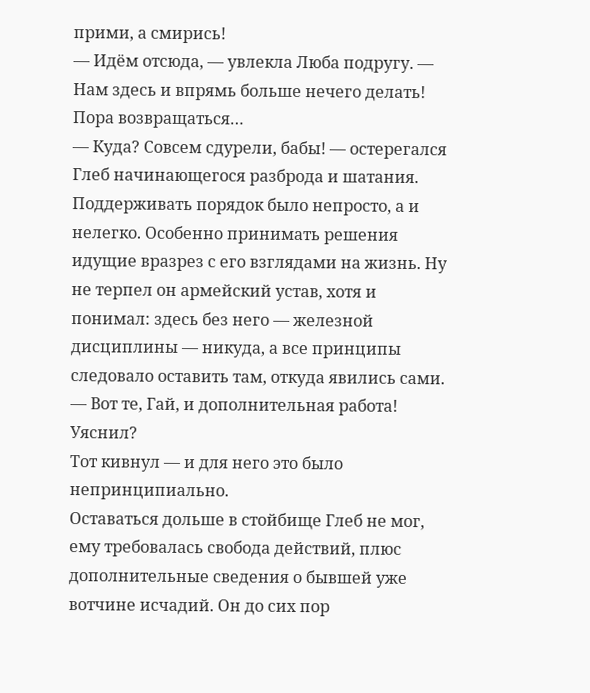прими, а смирись!
— Идём отсюда, — увлекла Люба подругу. — Нам здесь и впрямь больше нечего делать! Пора возвращаться…
— Куда? Совсем сдурели, бабы! — остерегался Глеб начинающегося разброда и шатания. Поддерживать порядок было непросто, а и нелегко. Особенно принимать решения идущие вразрез с его взглядами на жизнь. Ну не терпел он армейский устав, хотя и понимал: здесь без него — железной дисциплины — никуда, а все принципы следовало оставить там, откуда явились сами. — Вот те, Гай, и дополнительная работа! Уяснил?
Тот кивнул — и для него это было непринципиально.
Оставаться дольше в стойбище Глеб не мог, ему требовалась свобода действий, плюс дополнительные сведения о бывшей уже вотчине исчадий. Он до сих пор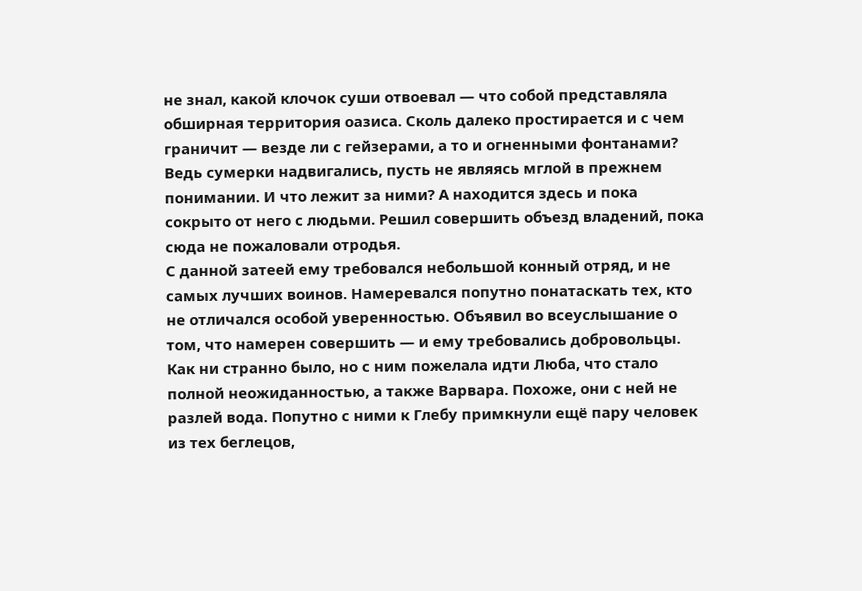не знал, какой клочок суши отвоевал — что собой представляла обширная территория оазиса. Сколь далеко простирается и с чем граничит — везде ли с гейзерами, а то и огненными фонтанами? Ведь сумерки надвигались, пусть не являясь мглой в прежнем понимании. И что лежит за ними? А находится здесь и пока сокрыто от него с людьми. Решил совершить объезд владений, пока сюда не пожаловали отродья.
С данной затеей ему требовался небольшой конный отряд, и не самых лучших воинов. Намеревался попутно понатаскать тех, кто не отличался особой уверенностью. Объявил во всеуслышание о том, что намерен совершить — и ему требовались добровольцы.
Как ни странно было, но с ним пожелала идти Люба, что стало полной неожиданностью, а также Варвара. Похоже, они с ней не разлей вода. Попутно с ними к Глебу примкнули ещё пару человек из тех беглецов,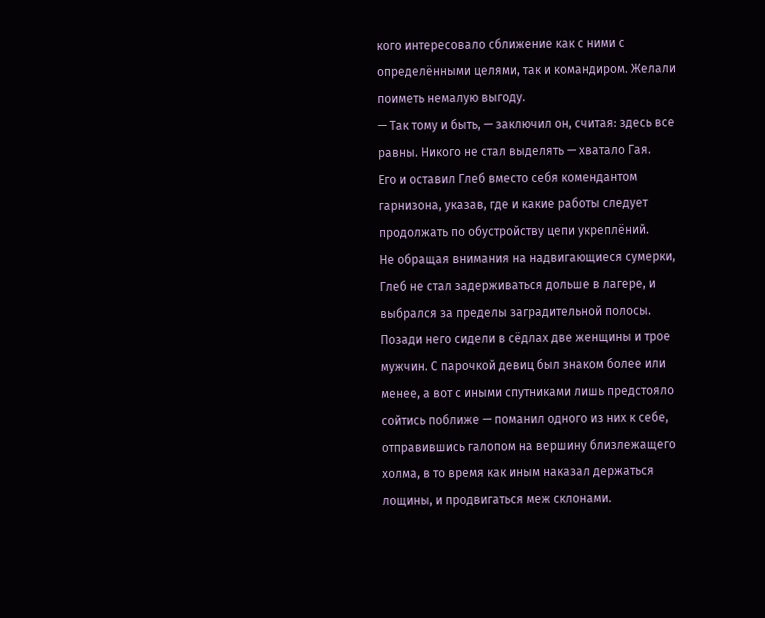кого интересовало сближение как с ними с определёнными целями, так и командиром. Желали поиметь немалую выгоду.
— Так тому и быть, — заключил он, считая: здесь все равны. Никого не стал выделять — хватало Гая.
Его и оставил Глеб вместо себя комендантом гарнизона, указав, где и какие работы следует продолжать по обустройству цепи укреплёний.
Не обращая внимания на надвигающиеся сумерки, Глеб не стал задерживаться дольше в лагере, и выбрался за пределы заградительной полосы.
Позади него сидели в сёдлах две женщины и трое мужчин. С парочкой девиц был знаком более или менее, а вот с иными спутниками лишь предстояло сойтись поближе — поманил одного из них к себе, отправившись галопом на вершину близлежащего холма, в то время как иным наказал держаться лощины, и продвигаться меж склонами.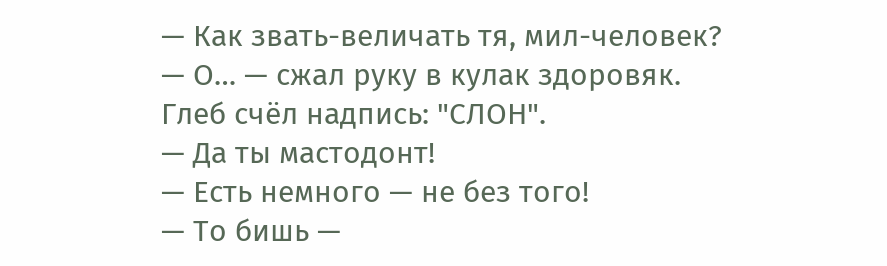— Как звать-величать тя, мил-человек?
— О… — сжал руку в кулак здоровяк.
Глеб счёл надпись: "СЛОН".
— Да ты мастодонт!
— Есть немного — не без того!
— То бишь —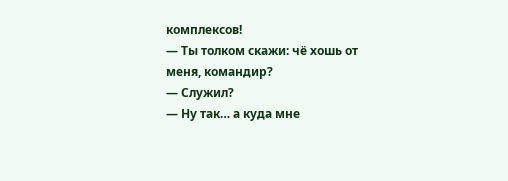комплексов!
— Ты толком скажи: чё хошь от меня, командир?
— Служил?
— Ну так… а куда мне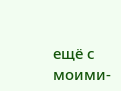ещё с моими-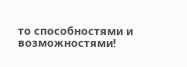то способностями и возможностями!